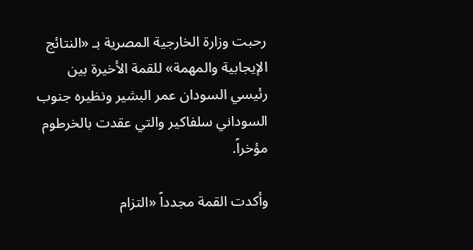رحبت وزارة الخارجية المصرية بـ «النتائج الإيجابية والمهمة» للقمة الأخيرة بين رئيسي السودان عمر البشير ونظيره جنوب السوداني سلفاكير والتي عقدت بالخرطوم مؤخراً.

وأكدت القمة مجدداً «التزام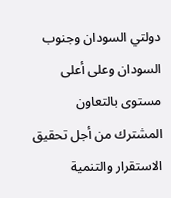دولتي السودان وجنوب السودان وعلى أعلى مستوى بالتعاون المشترك من أجل تحقيق الاستقرار والتنمية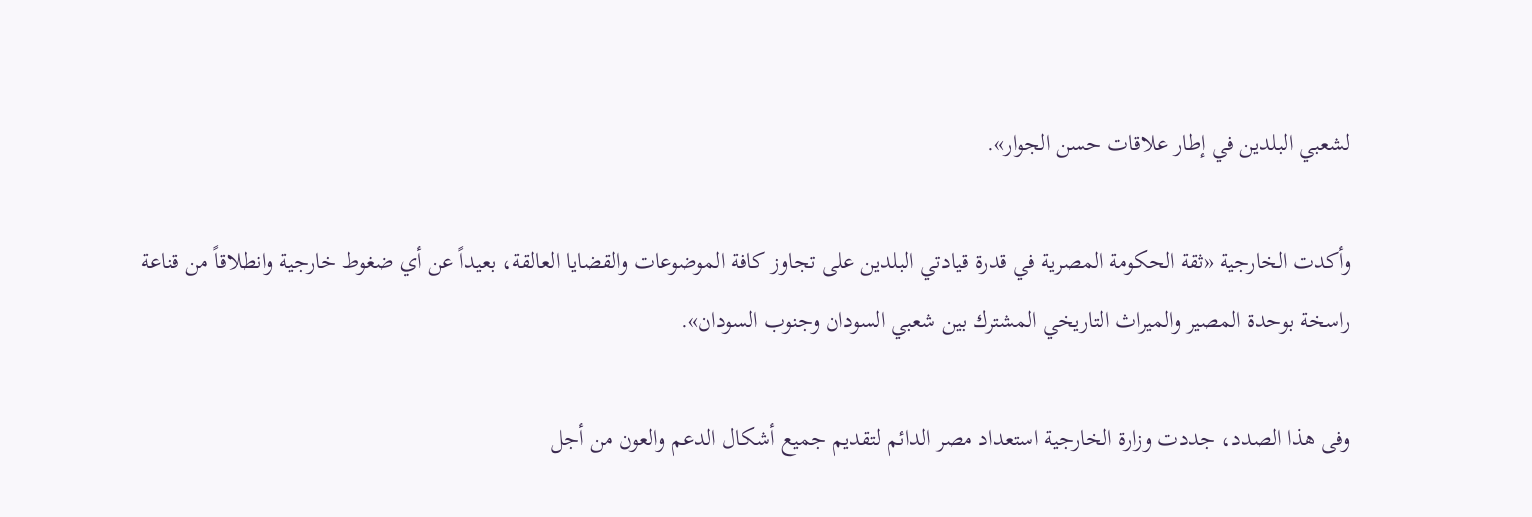لشعبي البلدين في إطار علاقات حسن الجوار».

وأكدت الخارجية «ثقة الحكومة المصرية في قدرة قيادتي البلدين على تجاوز كافة الموضوعات والقضايا العالقة، بعيداً عن أي ضغوط خارجية وانطلاقاً من قناعة راسخة بوحدة المصير والميراث التاريخي المشترك بين شعبي السودان وجنوب السودان».

وفى هذا الصدد، جددت وزارة الخارجية استعداد مصر الدائم لتقديم جميع أشكال الدعم والعون من أجل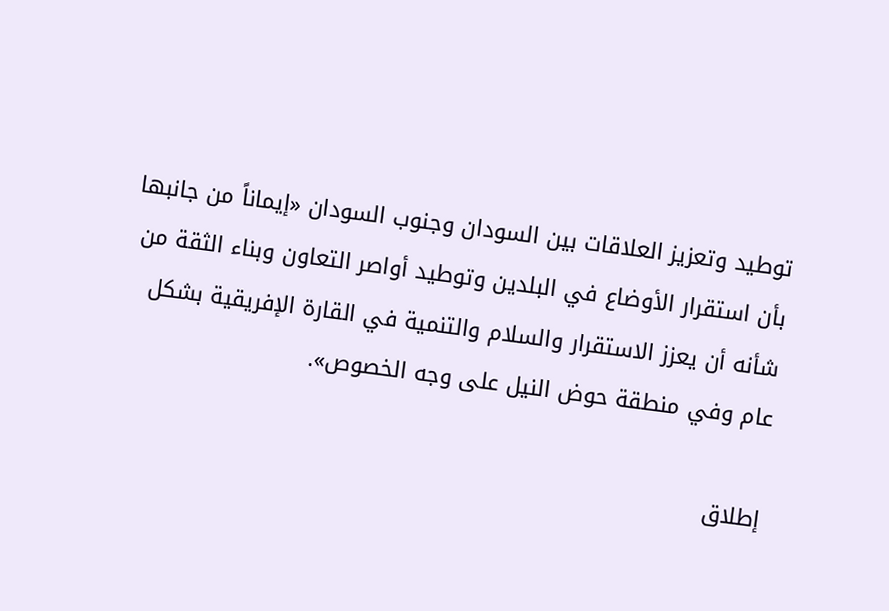توطيد وتعزيز العلاقات بين السودان وجنوب السودان «إيماناً من جانبها بأن استقرار الأوضاع في البلدين وتوطيد أواصر التعاون وبناء الثقة من شأنه أن يعزز الاستقرار والسلام والتنمية في القارة الإفريقية بشكل عام وفي منطقة حوض النيل على وجه الخصوص».

إطلاق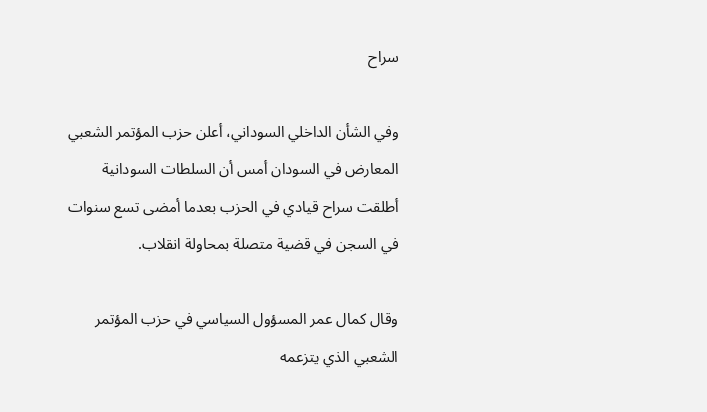سراح

وفي الشأن الداخلي السوداني، أعلن حزب المؤتمر الشعبي المعارض في السودان أمس أن السلطات السودانية أطلقت سراح قيادي في الحزب بعدما أمضى تسع سنوات في السجن في قضية متصلة بمحاولة انقلاب.

وقال كمال عمر المسؤول السياسي في حزب المؤتمر الشعبي الذي يتزعمه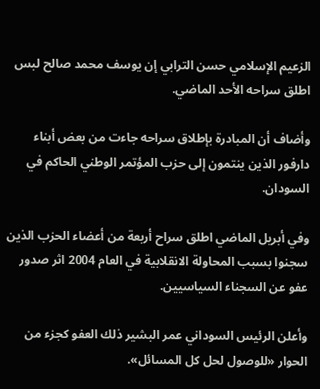الزعيم الإسلامي حسن الترابي إن يوسف محمد صالح لبس اطلق سراحه الأحد الماضي.

وأضاف أن المبادرة بإطلاق سراحه جاءت من بعض أبناء دارفور الذين ينتمون إلى حزب المؤتمر الوطني الحاكم في السودان.

وفي أبريل الماضي اطلق سراح أربعة من أعضاء الحزب الذين سجنوا بسبب المحاولة الانقلابية في العام 2004 اثر صدور عفو عن السجناء السياسيين.

وأعلن الرئيس السوداني عمر البشير ذلك العفو كجزء من الحوار «للوصول لحل كل المسائل».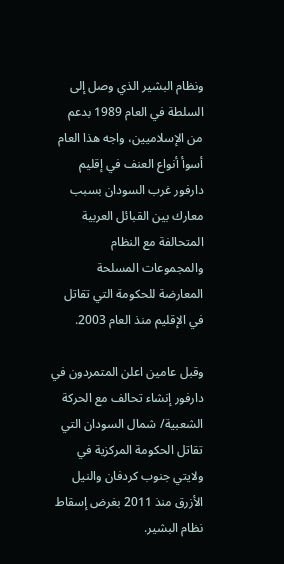ونظام البشير الذي وصل إلى السلطة في العام 1989 بدعم من الإسلاميين، واجه هذا العام أسوأ أنواع العنف في إقليم دارفور غرب السودان بسبب معارك بين القبائل العربية المتحالفة مع النظام والمجموعات المسلحة المعارضة للحكومة التي تقاتل في الإقليم منذ العام 2003.

وقبل عامين اعلن المتمردون في دارفور إنشاء تحالف مع الحركة الشعبية/ شمال السودان التي تقاتل الحكومة المركزية في ولايتي جنوب كردفان والنيل الأزرق منذ 2011 بغرض إسقاط نظام البشير.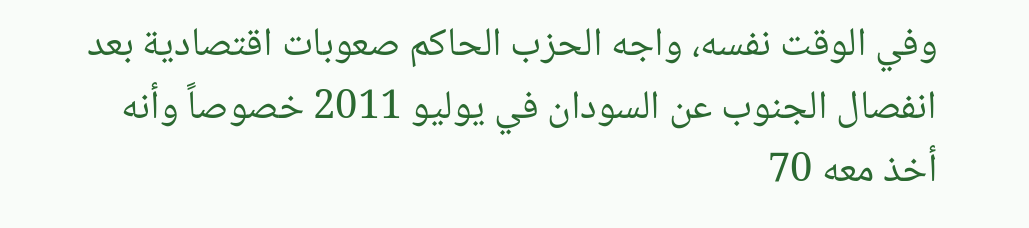وفي الوقت نفسه، واجه الحزب الحاكم صعوبات اقتصادية بعد انفصال الجنوب عن السودان في يوليو 2011 خصوصاً وأنه أخذ معه 70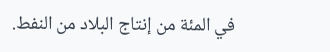في المئة من إنتاج البلاد من النفط.